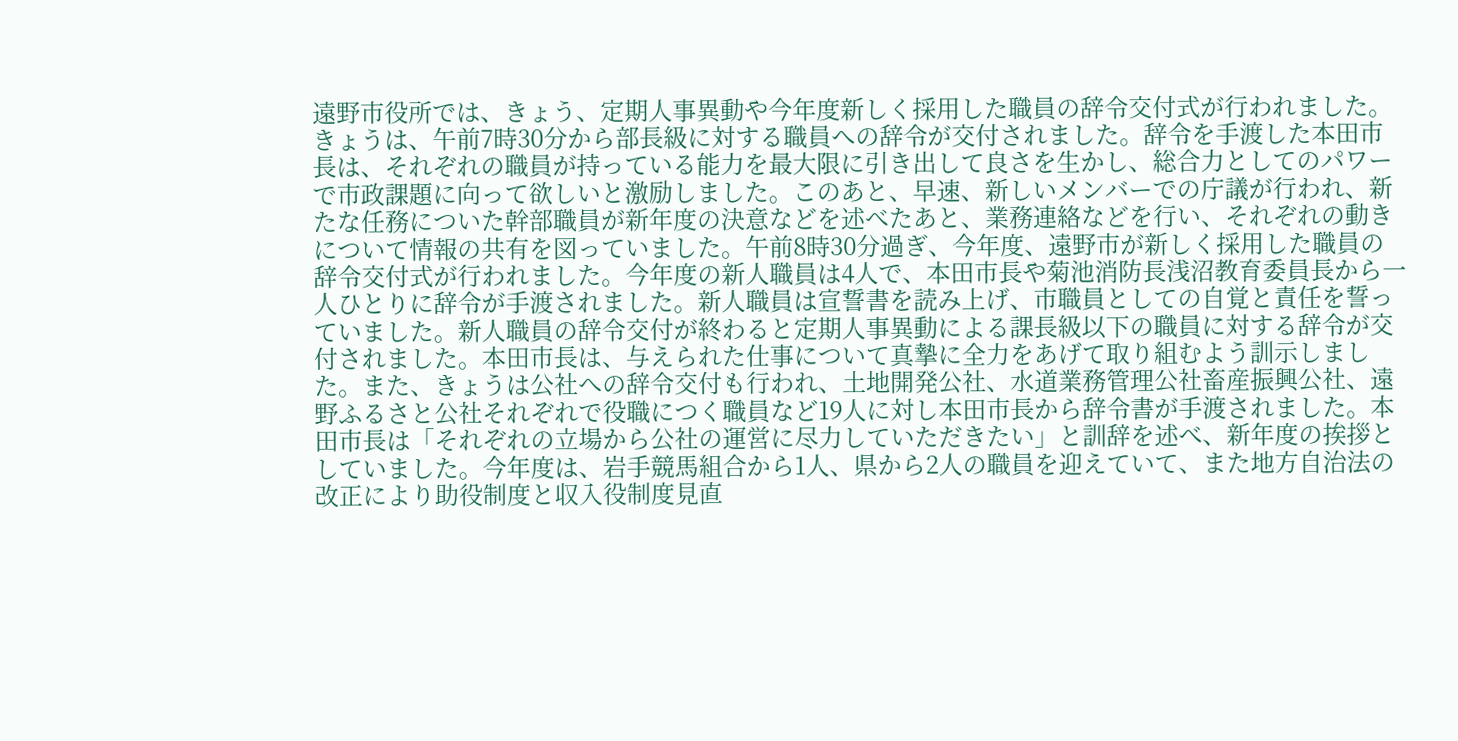遠野市役所では、きょう、定期人事異動や今年度新しく採用した職員の辞令交付式が行われました。きょうは、午前7時30分から部長級に対する職員への辞令が交付されました。辞令を手渡した本田市長は、それぞれの職員が持っている能力を最大限に引き出して良さを生かし、総合力としてのパワーで市政課題に向って欲しいと激励しました。このあと、早速、新しいメンバーでの庁議が行われ、新たな任務についた幹部職員が新年度の決意などを述べたあと、業務連絡などを行い、それぞれの動きについて情報の共有を図っていました。午前8時30分過ぎ、今年度、遠野市が新しく採用した職員の辞令交付式が行われました。今年度の新人職員は4人で、本田市長や菊池消防長浅沼教育委員長から一人ひとりに辞令が手渡されました。新人職員は宣誓書を読み上げ、市職員としての自覚と責任を誓っていました。新人職員の辞令交付が終わると定期人事異動による課長級以下の職員に対する辞令が交付されました。本田市長は、与えられた仕事について真摯に全力をあげて取り組むよう訓示しました。また、きょうは公社への辞令交付も行われ、土地開発公社、水道業務管理公社畜産振興公社、遠野ふるさと公社それぞれで役職につく職員など19人に対し本田市長から辞令書が手渡されました。本田市長は「それぞれの立場から公社の運営に尽力していただきたい」と訓辞を述べ、新年度の挨拶としていました。今年度は、岩手競馬組合から1人、県から2人の職員を迎えていて、また地方自治法の改正により助役制度と収入役制度見直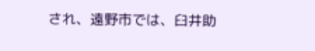され、遠野市では、臼井助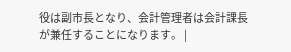役は副市長となり、会計管理者は会計課長が兼任することになります。 |